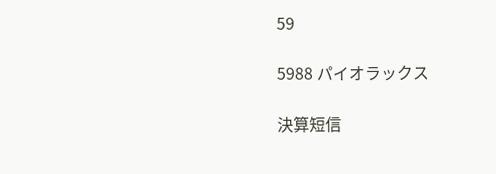59

5988 パイオラックス

決算短信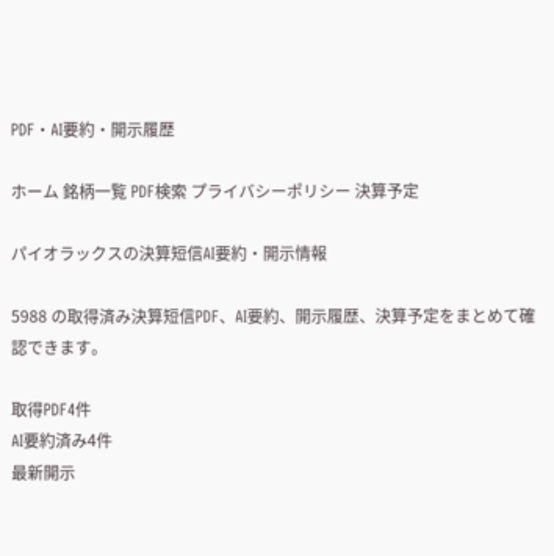PDF・AI要約・開示履歴

ホーム 銘柄一覧 PDF検索 プライバシーポリシー 決算予定

パイオラックスの決算短信AI要約・開示情報

5988 の取得済み決算短信PDF、AI要約、開示履歴、決算予定をまとめて確認できます。

取得PDF4件
AI要約済み4件
最新開示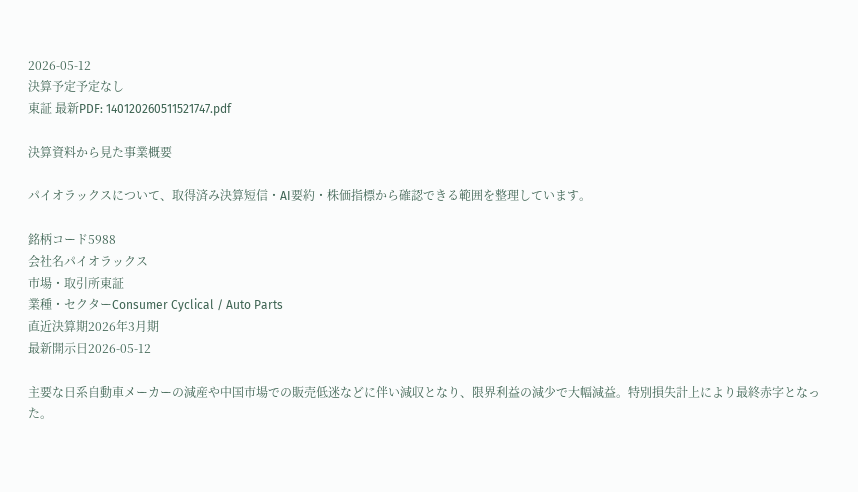2026-05-12
決算予定予定なし
東証 最新PDF: 140120260511521747.pdf

決算資料から見た事業概要

パイオラックスについて、取得済み決算短信・AI要約・株価指標から確認できる範囲を整理しています。

銘柄コード5988
会社名パイオラックス
市場・取引所東証
業種・セクターConsumer Cyclical / Auto Parts
直近決算期2026年3月期
最新開示日2026-05-12

主要な日系自動車メーカーの減産や中国市場での販売低迷などに伴い減収となり、限界利益の減少で大幅減益。特別損失計上により最終赤字となった。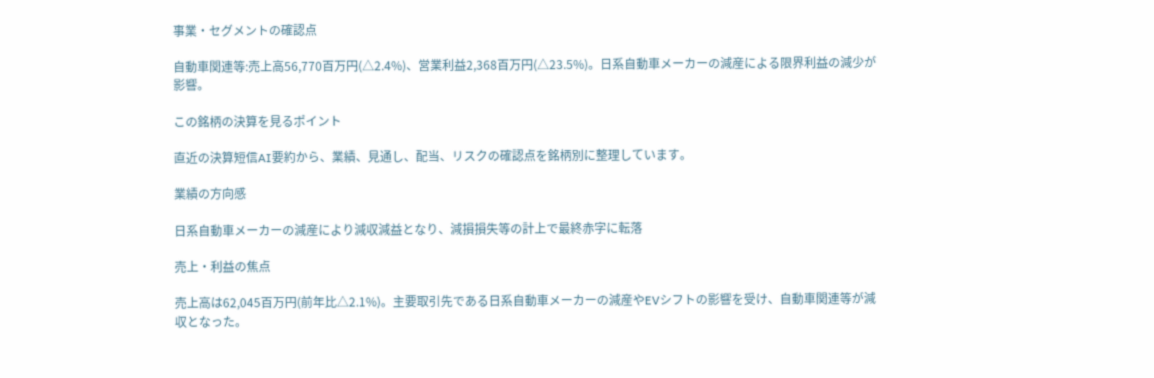事業・セグメントの確認点

自動車関連等:売上高56,770百万円(△2.4%)、営業利益2,368百万円(△23.5%)。日系自動車メーカーの減産による限界利益の減少が影響。

この銘柄の決算を見るポイント

直近の決算短信AI要約から、業績、見通し、配当、リスクの確認点を銘柄別に整理しています。

業績の方向感

日系自動車メーカーの減産により減収減益となり、減損損失等の計上で最終赤字に転落

売上・利益の焦点

売上高は62,045百万円(前年比△2.1%)。主要取引先である日系自動車メーカーの減産やEVシフトの影響を受け、自動車関連等が減収となった。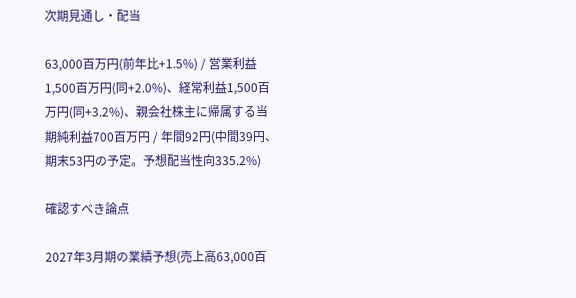次期見通し・配当

63,000百万円(前年比+1.5%) / 営業利益1,500百万円(同+2.0%)、経常利益1,500百万円(同+3.2%)、親会社株主に帰属する当期純利益700百万円 / 年間92円(中間39円、期末53円の予定。予想配当性向335.2%)

確認すべき論点

2027年3月期の業績予想(売上高63,000百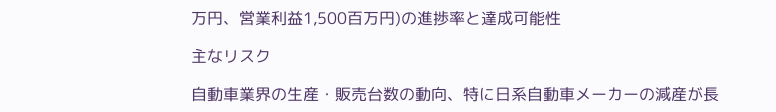万円、営業利益1,500百万円)の進捗率と達成可能性

主なリスク

自動車業界の生産・販売台数の動向、特に日系自動車メーカーの減産が長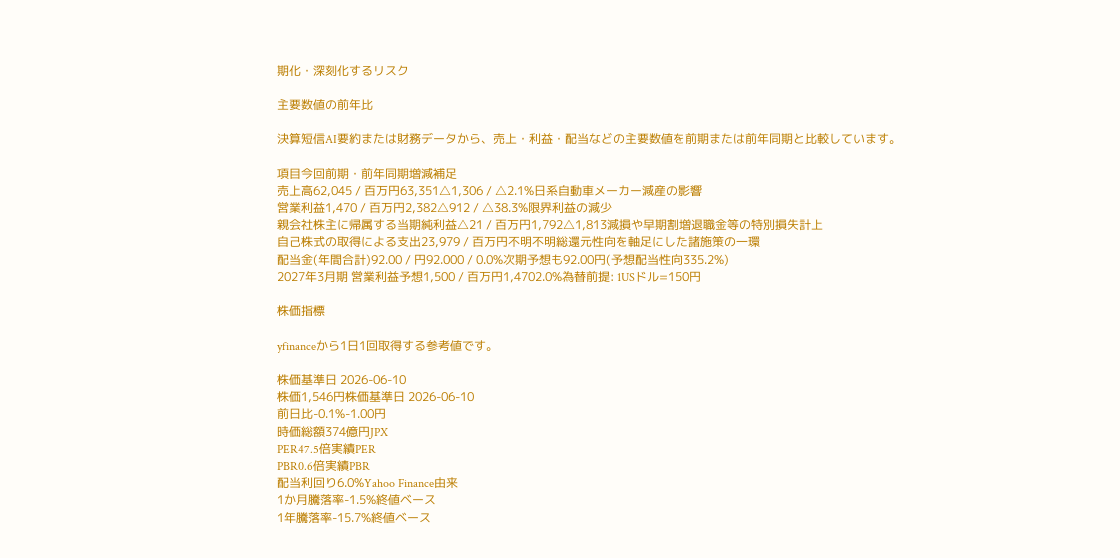期化・深刻化するリスク

主要数値の前年比

決算短信AI要約または財務データから、売上・利益・配当などの主要数値を前期または前年同期と比較しています。

項目今回前期・前年同期増減補足
売上高62,045 / 百万円63,351△1,306 / △2.1%日系自動車メーカー減産の影響
営業利益1,470 / 百万円2,382△912 / △38.3%限界利益の減少
親会社株主に帰属する当期純利益△21 / 百万円1,792△1,813減損や早期割増退職金等の特別損失計上
自己株式の取得による支出23,979 / 百万円不明不明総還元性向を軸足にした諸施策の一環
配当金(年間合計)92.00 / 円92.000 / 0.0%次期予想も92.00円(予想配当性向335.2%)
2027年3月期 営業利益予想1,500 / 百万円1,4702.0%為替前提: 1USドル=150円

株価指標

yfinanceから1日1回取得する参考値です。

株価基準日 2026-06-10
株価1,546円株価基準日 2026-06-10
前日比-0.1%-1.00円
時価総額374億円JPX
PER47.5倍実績PER
PBR0.6倍実績PBR
配当利回り6.0%Yahoo Finance由来
1か月騰落率-1.5%終値ベース
1年騰落率-15.7%終値ベース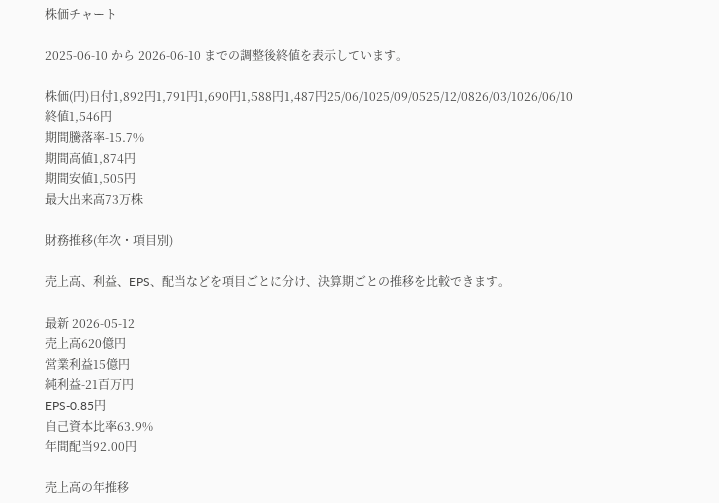株価チャート

2025-06-10 から 2026-06-10 までの調整後終値を表示しています。

株価(円)日付1,892円1,791円1,690円1,588円1,487円25/06/1025/09/0525/12/0826/03/1026/06/10
終値1,546円
期間騰落率-15.7%
期間高値1,874円
期間安値1,505円
最大出来高73万株

財務推移(年次・項目別)

売上高、利益、EPS、配当などを項目ごとに分け、決算期ごとの推移を比較できます。

最新 2026-05-12
売上高620億円
営業利益15億円
純利益-21百万円
EPS-0.85円
自己資本比率63.9%
年間配当92.00円

売上高の年推移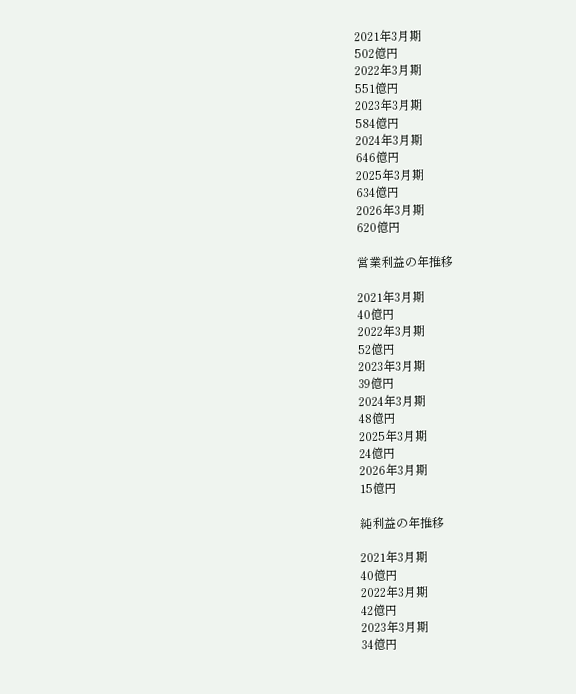2021年3月期
502億円
2022年3月期
551億円
2023年3月期
584億円
2024年3月期
646億円
2025年3月期
634億円
2026年3月期
620億円

営業利益の年推移

2021年3月期
40億円
2022年3月期
52億円
2023年3月期
39億円
2024年3月期
48億円
2025年3月期
24億円
2026年3月期
15億円

純利益の年推移

2021年3月期
40億円
2022年3月期
42億円
2023年3月期
34億円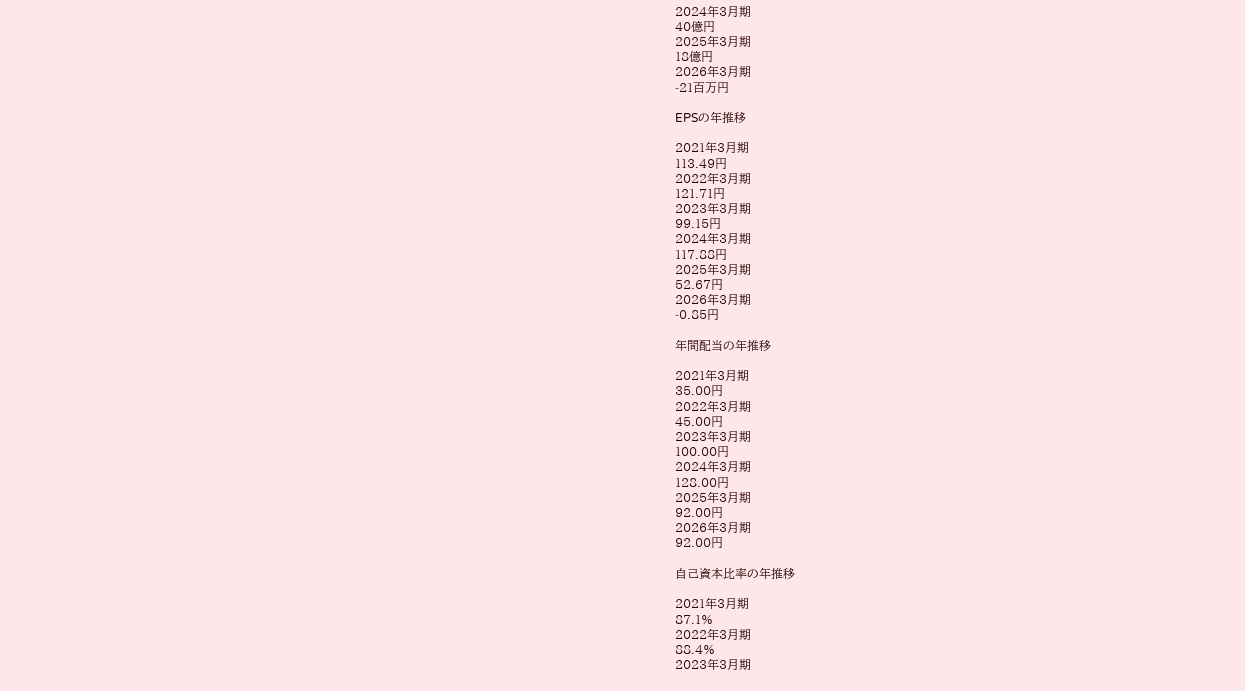2024年3月期
40億円
2025年3月期
18億円
2026年3月期
-21百万円

EPSの年推移

2021年3月期
113.49円
2022年3月期
121.71円
2023年3月期
99.15円
2024年3月期
117.88円
2025年3月期
52.67円
2026年3月期
-0.85円

年間配当の年推移

2021年3月期
35.00円
2022年3月期
45.00円
2023年3月期
100.00円
2024年3月期
128.00円
2025年3月期
92.00円
2026年3月期
92.00円

自己資本比率の年推移

2021年3月期
87.1%
2022年3月期
88.4%
2023年3月期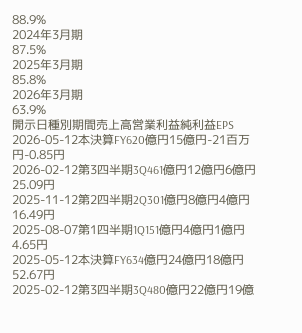88.9%
2024年3月期
87.5%
2025年3月期
85.8%
2026年3月期
63.9%
開示日種別期間売上高営業利益純利益EPS
2026-05-12本決算FY620億円15億円-21百万円-0.85円
2026-02-12第3四半期3Q461億円12億円6億円25.09円
2025-11-12第2四半期2Q301億円8億円4億円16.49円
2025-08-07第1四半期1Q151億円4億円1億円4.65円
2025-05-12本決算FY634億円24億円18億円52.67円
2025-02-12第3四半期3Q480億円22億円19億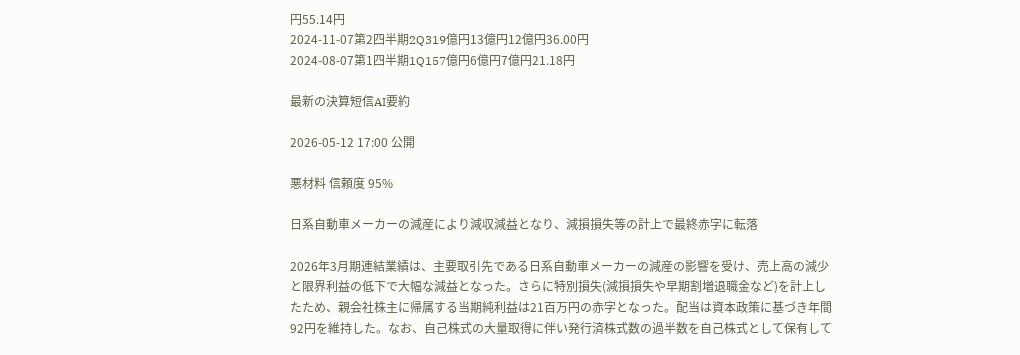円55.14円
2024-11-07第2四半期2Q319億円13億円12億円36.00円
2024-08-07第1四半期1Q157億円6億円7億円21.18円

最新の決算短信AI要約

2026-05-12 17:00 公開

悪材料 信頼度 95%

日系自動車メーカーの減産により減収減益となり、減損損失等の計上で最終赤字に転落

2026年3月期連結業績は、主要取引先である日系自動車メーカーの減産の影響を受け、売上高の減少と限界利益の低下で大幅な減益となった。さらに特別損失(減損損失や早期割増退職金など)を計上したため、親会社株主に帰属する当期純利益は21百万円の赤字となった。配当は資本政策に基づき年間92円を維持した。なお、自己株式の大量取得に伴い発行済株式数の過半数を自己株式として保有して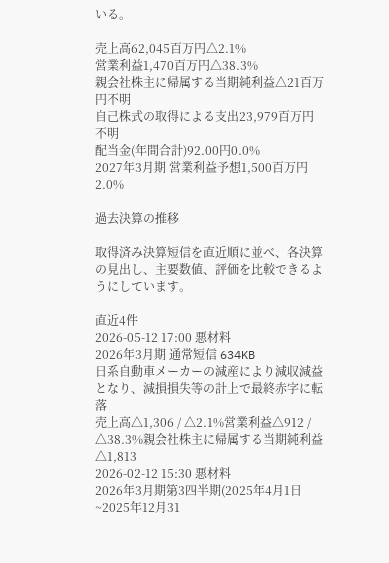いる。

売上高62,045百万円△2.1%
営業利益1,470百万円△38.3%
親会社株主に帰属する当期純利益△21百万円不明
自己株式の取得による支出23,979百万円不明
配当金(年間合計)92.00円0.0%
2027年3月期 営業利益予想1,500百万円2.0%

過去決算の推移

取得済み決算短信を直近順に並べ、各決算の見出し、主要数値、評価を比較できるようにしています。

直近4件
2026-05-12 17:00 悪材料
2026年3月期 通常短信 634KB
日系自動車メーカーの減産により減収減益となり、減損損失等の計上で最終赤字に転落
売上高△1,306 / △2.1%営業利益△912 / △38.3%親会社株主に帰属する当期純利益△1,813
2026-02-12 15:30 悪材料
2026年3月期第3四半期(2025年4月1日~2025年12月31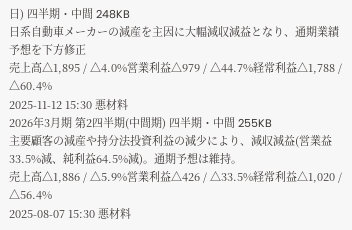日) 四半期・中間 248KB
日系自動車メーカーの減産を主因に大幅減収減益となり、通期業績予想を下方修正
売上高△1,895 / △4.0%営業利益△979 / △44.7%経常利益△1,788 / △60.4%
2025-11-12 15:30 悪材料
2026年3月期 第2四半期(中間期) 四半期・中間 255KB
主要顧客の減産や持分法投資利益の減少により、減収減益(営業益33.5%減、純利益64.5%減)。通期予想は維持。
売上高△1,886 / △5.9%営業利益△426 / △33.5%経常利益△1,020 / △56.4%
2025-08-07 15:30 悪材料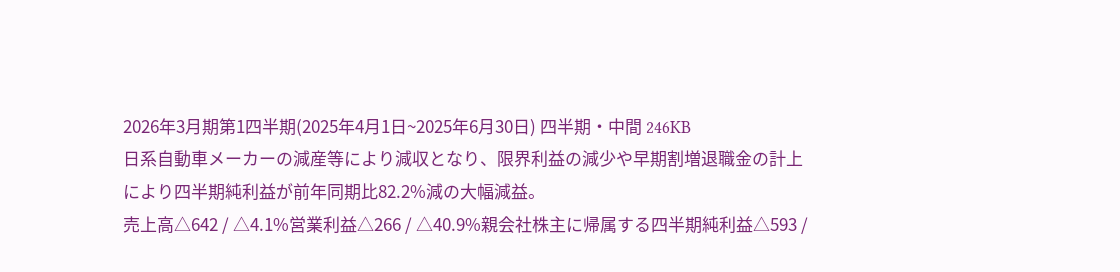2026年3月期第1四半期(2025年4月1日~2025年6月30日) 四半期・中間 246KB
日系自動車メーカーの減産等により減収となり、限界利益の減少や早期割増退職金の計上により四半期純利益が前年同期比82.2%減の大幅減益。
売上高△642 / △4.1%営業利益△266 / △40.9%親会社株主に帰属する四半期純利益△593 /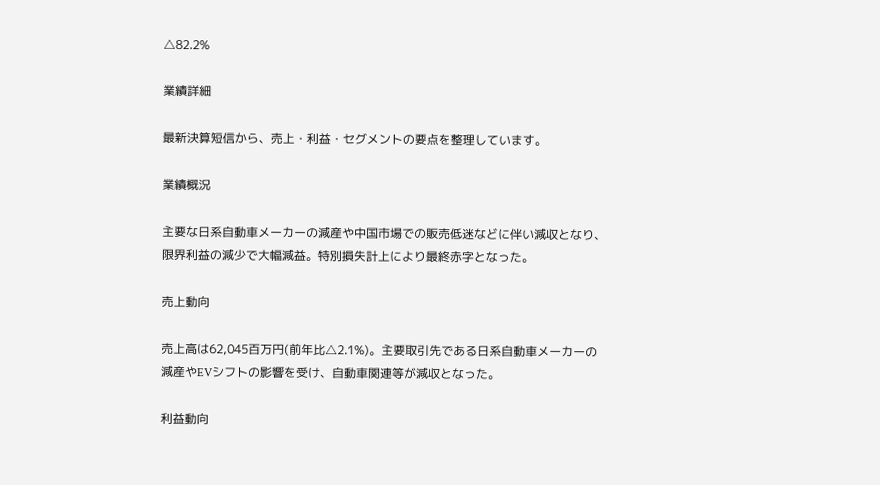△82.2%

業績詳細

最新決算短信から、売上・利益・セグメントの要点を整理しています。

業績概況

主要な日系自動車メーカーの減産や中国市場での販売低迷などに伴い減収となり、限界利益の減少で大幅減益。特別損失計上により最終赤字となった。

売上動向

売上高は62,045百万円(前年比△2.1%)。主要取引先である日系自動車メーカーの減産やEVシフトの影響を受け、自動車関連等が減収となった。

利益動向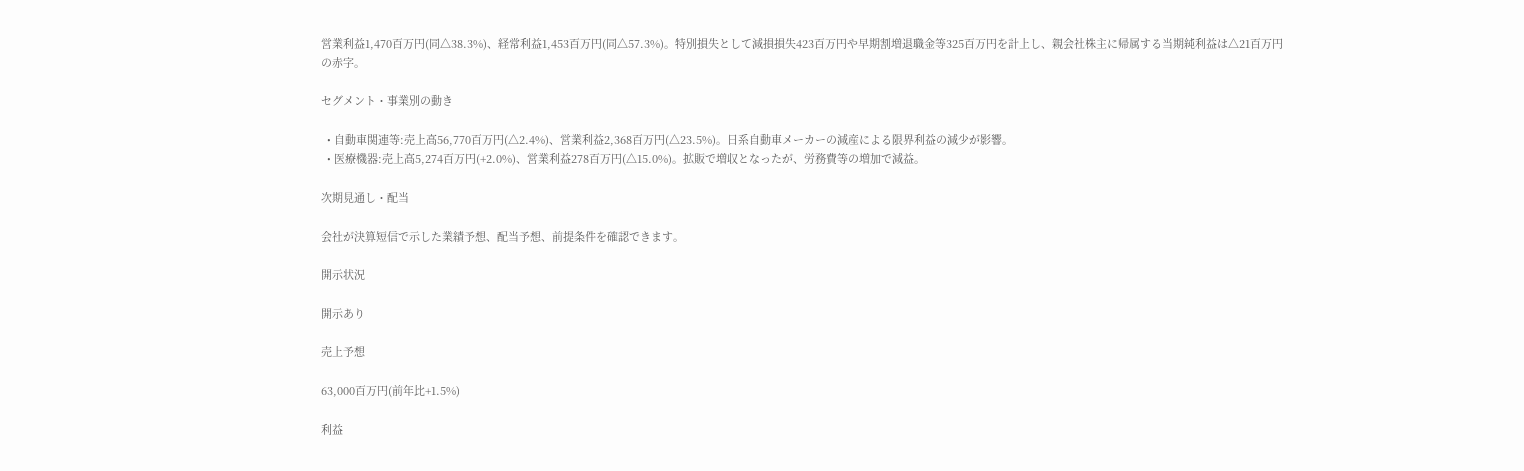営業利益1,470百万円(同△38.3%)、経常利益1,453百万円(同△57.3%)。特別損失として減損損失423百万円や早期割増退職金等325百万円を計上し、親会社株主に帰属する当期純利益は△21百万円の赤字。

セグメント・事業別の動き

  • 自動車関連等:売上高56,770百万円(△2.4%)、営業利益2,368百万円(△23.5%)。日系自動車メーカーの減産による限界利益の減少が影響。
  • 医療機器:売上高5,274百万円(+2.0%)、営業利益278百万円(△15.0%)。拡販で増収となったが、労務費等の増加で減益。

次期見通し・配当

会社が決算短信で示した業績予想、配当予想、前提条件を確認できます。

開示状況

開示あり

売上予想

63,000百万円(前年比+1.5%)

利益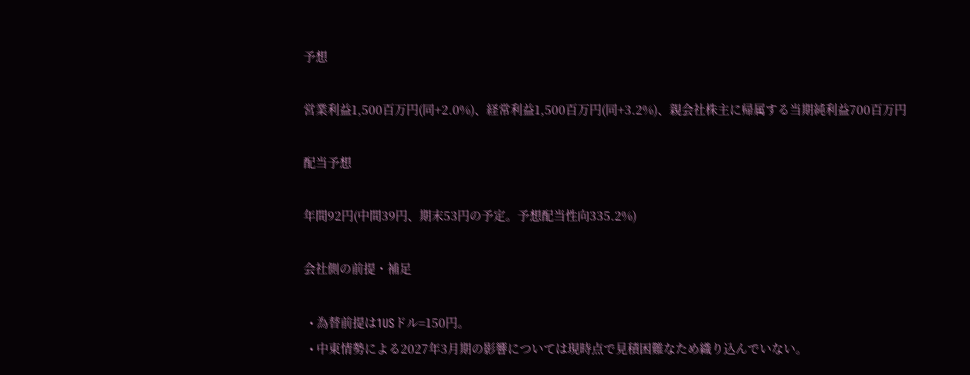予想

営業利益1,500百万円(同+2.0%)、経常利益1,500百万円(同+3.2%)、親会社株主に帰属する当期純利益700百万円

配当予想

年間92円(中間39円、期末53円の予定。予想配当性向335.2%)

会社側の前提・補足

  • 為替前提は1USドル=150円。
  • 中東情勢による2027年3月期の影響については現時点で見積困難なため織り込んでいない。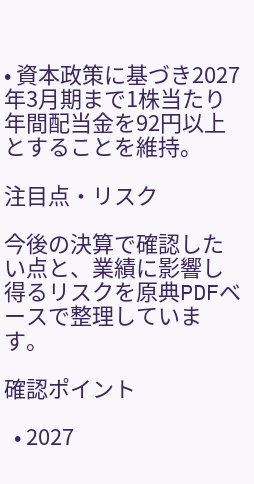• 資本政策に基づき2027年3月期まで1株当たり年間配当金を92円以上とすることを維持。

注目点・リスク

今後の決算で確認したい点と、業績に影響し得るリスクを原典PDFベースで整理しています。

確認ポイント

  • 2027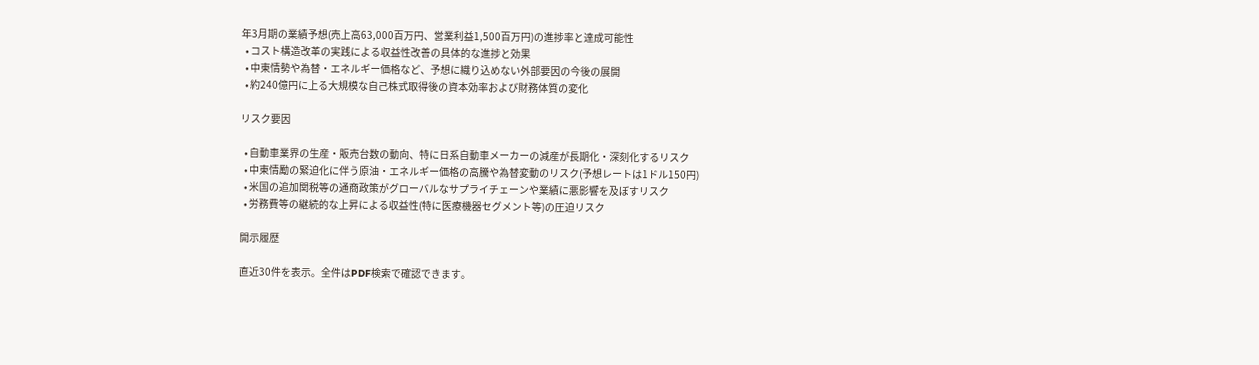年3月期の業績予想(売上高63,000百万円、営業利益1,500百万円)の進捗率と達成可能性
  • コスト構造改革の実践による収益性改善の具体的な進捗と効果
  • 中東情勢や為替・エネルギー価格など、予想に織り込めない外部要因の今後の展開
  • 約240億円に上る大規模な自己株式取得後の資本効率および財務体質の変化

リスク要因

  • 自動車業界の生産・販売台数の動向、特に日系自動車メーカーの減産が長期化・深刻化するリスク
  • 中東情勵の緊迫化に伴う原油・エネルギー価格の高騰や為替変動のリスク(予想レートは1ドル150円)
  • 米国の追加関税等の通商政策がグローバルなサプライチェーンや業績に悪影響を及ぼすリスク
  • 労務費等の継続的な上昇による収益性(特に医療機器セグメント等)の圧迫リスク

開示履歴

直近30件を表示。全件はPDF検索で確認できます。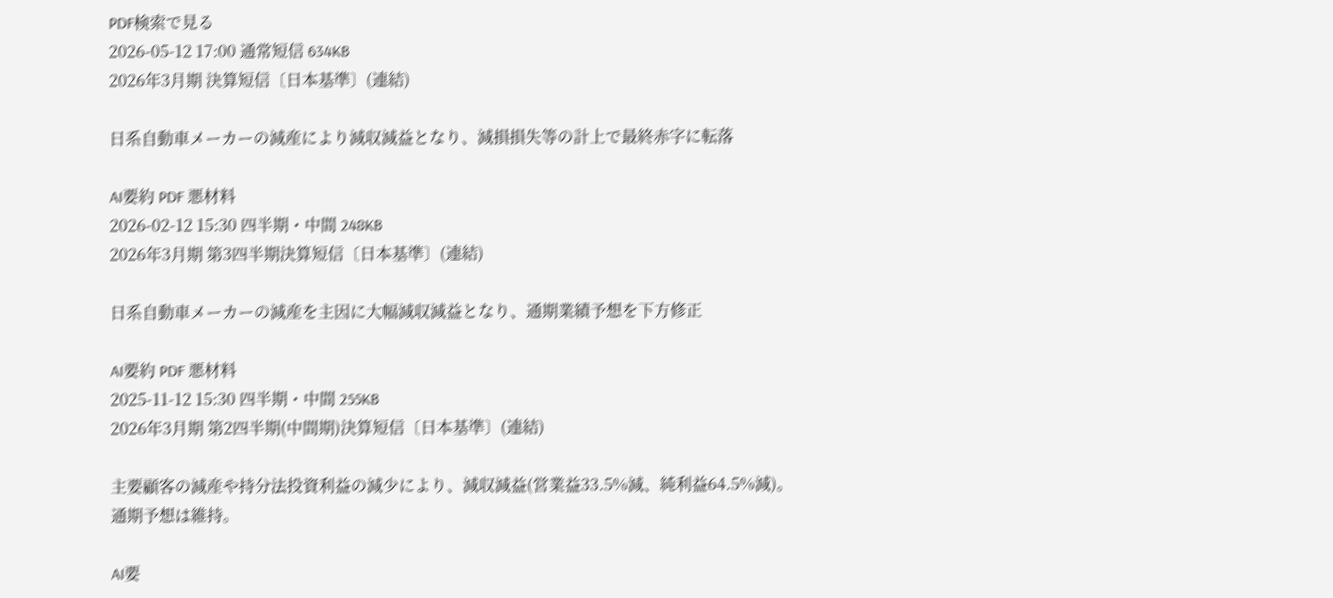PDF検索で見る
2026-05-12 17:00 通常短信 634KB
2026年3月期 決算短信〔日本基準〕(連結)

日系自動車メーカーの減産により減収減益となり、減損損失等の計上で最終赤字に転落

AI要約 PDF 悪材料
2026-02-12 15:30 四半期・中間 248KB
2026年3月期 第3四半期決算短信〔日本基準〕(連結)

日系自動車メーカーの減産を主因に大幅減収減益となり、通期業績予想を下方修正

AI要約 PDF 悪材料
2025-11-12 15:30 四半期・中間 255KB
2026年3月期 第2四半期(中間期)決算短信〔日本基準〕(連結)

主要顧客の減産や持分法投資利益の減少により、減収減益(営業益33.5%減、純利益64.5%減)。通期予想は維持。

AI要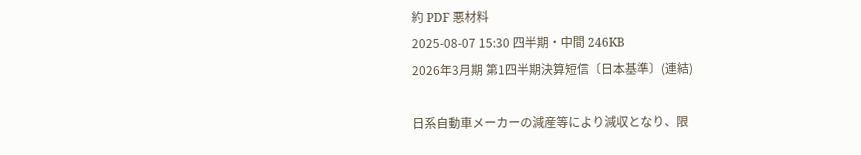約 PDF 悪材料
2025-08-07 15:30 四半期・中間 246KB
2026年3月期 第1四半期決算短信〔日本基準〕(連結)

日系自動車メーカーの減産等により減収となり、限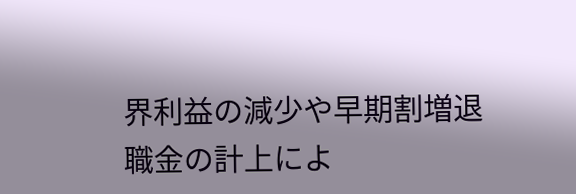界利益の減少や早期割増退職金の計上によ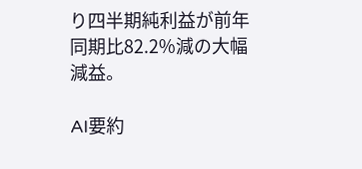り四半期純利益が前年同期比82.2%減の大幅減益。

AI要約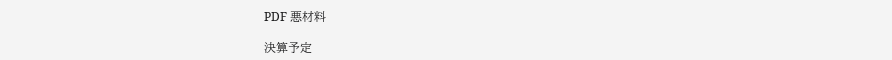PDF 悪材料

決算予定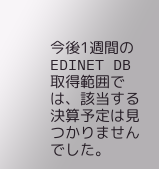今後1週間のEDINET DB取得範囲では、該当する決算予定は見つかりませんでした。